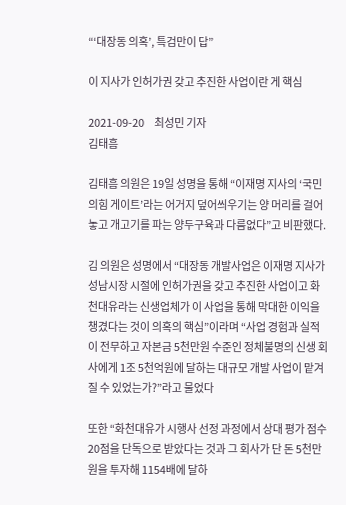“‘대장동 의혹’, 특검만이 답”

이 지사가 인허가권 갖고 추진한 사업이란 게 핵심

2021-09-20     최성민 기자
김태흠

김태흠 의원은 19일 성명을 통해 “이재명 지사의 ‘국민의힘 게이트’라는 어거지 덮어씌우기는 양 머리를 걸어 놓고 개고기를 파는 양두구육과 다름없다”고 비판했다.

김 의원은 성명에서 “대장동 개발사업은 이재명 지사가 성남시장 시절에 인허가권을 갖고 추진한 사업이고 화천대유라는 신생업체가 이 사업을 통해 막대한 이익을 챙겼다는 것이 의혹의 핵심”이라며 “사업 경험과 실적이 전무하고 자본금 5천만원 수준인 정체불명의 신생 회사에게 1조 5천억원에 달하는 대규모 개발 사업이 맡겨질 수 있었는가?”라고 물었다

또한 “화천대유가 시행사 선정 과정에서 상대 평가 점수 20점을 단독으로 받았다는 것과 그 회사가 단 돈 5천만원을 투자해 1154배에 달하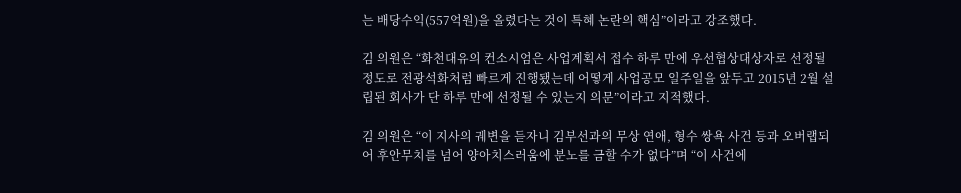는 배당수익(557억원)을 올렸다는 것이 특혜 논란의 핵심”이라고 강조했다.

김 의원은 “화천대유의 컨소시엄은 사업계획서 접수 하루 만에 우선협상대상자로 선정될 정도로 전광석화처럼 빠르게 진행됐는데 어떻게 사업공모 일주일을 앞두고 2015년 2월 설립된 회사가 단 하루 만에 선정될 수 있는지 의문”이라고 지적했다.

김 의원은 “이 지사의 궤변을 듣자니 김부선과의 무상 연애, 형수 쌍욕 사건 등과 오버랩되어 후안무치를 넘어 양아치스러움에 분노를 금할 수가 없다”며 “이 사건에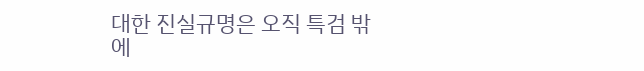대한 진실규명은 오직 특검 밖에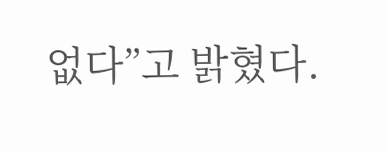없다”고 밝혔다.